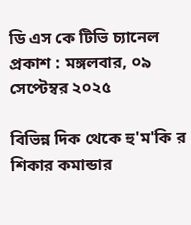ডি এস কে টিভি চ্যানেল
প্রকাশ : মঙ্গলবার, ০৯ সেপ্টেম্বর ২০২৫

বিভিন্ন দিক থেকে হু'ম'কি র শিকার কমান্ডার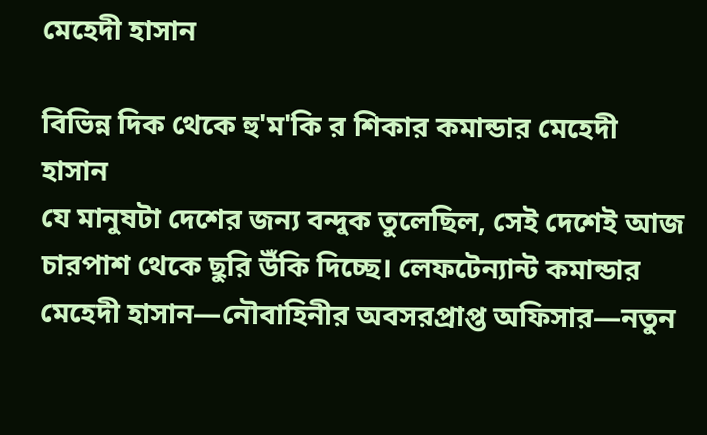মেহেদী হাসান

বিভিন্ন দিক থেকে হু'ম'কি র শিকার কমান্ডার মেহেদী হাসান
যে মানুষটা দেশের জন্য বন্দুক তুলেছিল, সেই দেশেই আজ চারপাশ থেকে ছুরি উঁকি দিচ্ছে। লেফটেন্যান্ট কমান্ডার মেহেদী হাসান—নৌবাহিনীর অবসরপ্রাপ্ত অফিসার—নতুন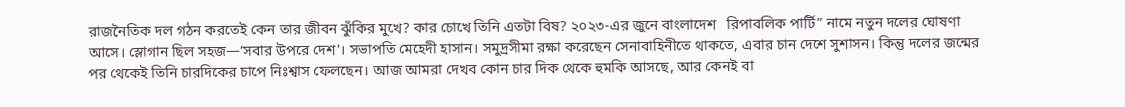রাজনৈতিক দল গঠন করতেই কেন তার জীবন ঝুঁকির মুখে? কার চোখে তিনি এতটা বিষ? ২০২৩-এর জুনে বাংলাদেশ   রিপাবলিক পার্টি” নামে নতুন দলের ঘোষণা আসে। স্লোগান ছিল সহজ—‘সবার উপরে দেশ’। সভাপতি মেহেদী হাসান। সমুদ্রসীমা রক্ষা করেছেন সেনাবাহিনীতে থাকতে, এবার চান দেশে সুশাসন। কিন্তু দলের জন্মের পর থেকেই তিনি চারদিকের চাপে নিঃশ্বাস ফেলছেন। আজ আমরা দেখব কোন চার দিক থেকে হুমকি আসছে, আর কেনই বা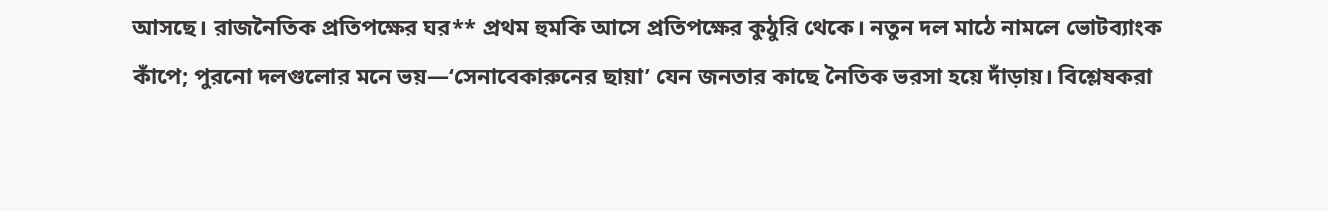আসছে। রাজনৈতিক প্রতিপক্ষের ঘর** প্রথম হুমকি আসে প্রতিপক্ষের কুঠুরি থেকে। নতুন দল মাঠে নামলে ভোটব্যাংক কাঁপে; পুরনো দলগুলোর মনে ভয়—‘সেনাবেকারুনের ছায়া’ যেন জনতার কাছে নৈতিক ভরসা হয়ে দাঁড়ায়। বিশ্লেষকরা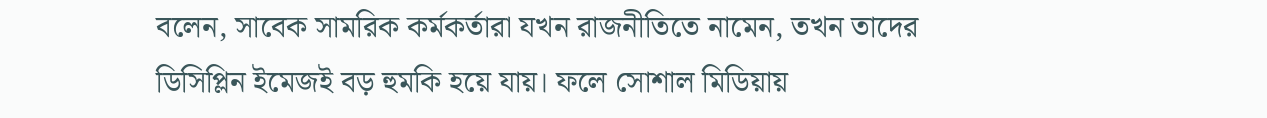বলেন, সাবেক সামরিক কর্মকর্তারা যখন রাজনীতিতে নামেন, তখন তাদের ডিসিপ্লিন ইমেজই বড় হুমকি হয়ে যায়। ফলে সোশাল মিডিয়ায়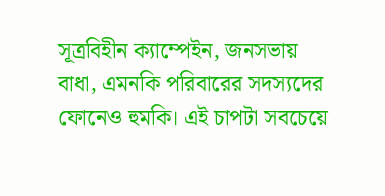সূত্রবিহীন ক্যাম্পেইন, জনসভায় বাধা, এমনকি পরিবারের সদস্যদের ফোনেও হুমকি। এই চাপটা সবচেয়ে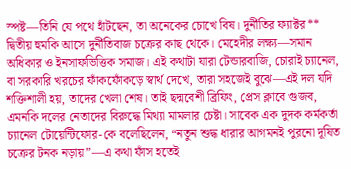স্পষ্ট—তিনি যে পথে হাঁটছেন, তা অনেকের চোখে বিষ। দুর্নীতির ফ্যাক্টর** দ্বিতীয় হুমকি আসে দুর্নীতিবাজ চক্রের কাছ থেকে। মেহেদীর লক্ষ্য—সমান অধিকার ও ইনসাফভিত্তিক সমাজ। এই কথাটা যারা টেন্ডারবাজি, চোরাই চ্যানেল, বা সরকারি খরচের ফাঁকফোঁকড়ে স্বার্থ দেখে, তারা সহজেই বুঝে—এই দল যদি শক্তিশালী হয়, তাদের খেলা শেষ। তাই ছদ্মবেশী ব্রিফিং, প্রেস ক্লাবে গুজব, এমনকি দলের নেতাদের বিরুদ্ধে মিথ্যা মামলার চেষ্টা। সাবেক এক দুদক কর্মকর্তা চ্যানেল টোয়েন্টিফোর-কে বলেছিলেন, “নতুন শুদ্ধ ধারার আগমনই পুরনো দূষিত চক্রের টনক নড়ায়”—এ কথা ফাঁস হতেই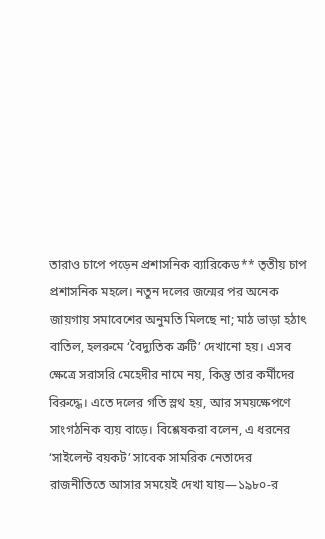তারাও চাপে পড়েন প্রশাসনিক ব্যারিকেড** তৃতীয় চাপ প্রশাসনিক মহলে। নতুন দলের জন্মের পর অনেক জায়গায় সমাবেশের অনুমতি মিলছে না; মাঠ ভাড়া হঠাৎ বাতিল, হলরুমে ‘বৈদ্যুতিক ত্রুটি’ দেখানো হয়। এসব ক্ষেত্রে সরাসরি মেহেদীর নামে নয়, কিন্তু তার কর্মীদের বিরুদ্ধে। এতে দলের গতি স্লথ হয়, আর সময়ক্ষেপণে সাংগঠনিক ব্যয় বাড়ে। বিশ্লেষকরা বলেন, এ ধরনের ‘সাইলেন্ট বয়কট’ সাবেক সামরিক নেতাদের রাজনীতিতে আসার সময়েই দেখা যায়—১৯৮০-র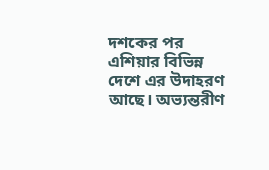দশকের পর এশিয়ার বিভিন্ন দেশে এর উদাহরণ আছে। অভ্যন্তরীণ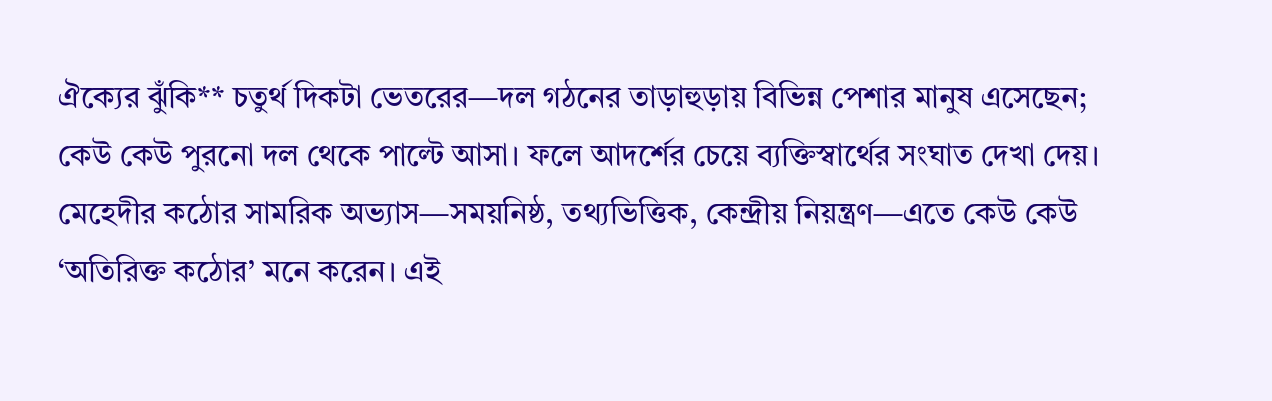ঐক্যের ঝুঁকি** চতুর্থ দিকটা ভেতরের—দল গঠনের তাড়াহুড়ায় বিভিন্ন পেশার মানুষ এসেছেন; কেউ কেউ পুরনো দল থেকে পাল্টে আসা। ফলে আদর্শের চেয়ে ব্যক্তিস্বার্থের সংঘাত দেখা দেয়। মেহেদীর কঠোর সামরিক অভ্যাস—সময়নিষ্ঠ, তথ্যভিত্তিক, কেন্দ্রীয় নিয়ন্ত্রণ—এতে কেউ কেউ ‘অতিরিক্ত কঠোর’ মনে করেন। এই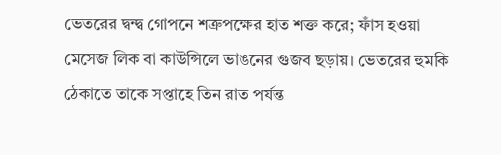ভেতরের দ্বন্দ্ব গোপনে শত্রুপক্ষের হাত শক্ত করে; ফাঁস হওয়া মেসেজ লিক বা কাউন্সিলে ভাঙনের গুজব ছড়ায়। ভেতরের হুমকি ঠেকাতে তাকে সপ্তাহে তিন রাত পর্যন্ত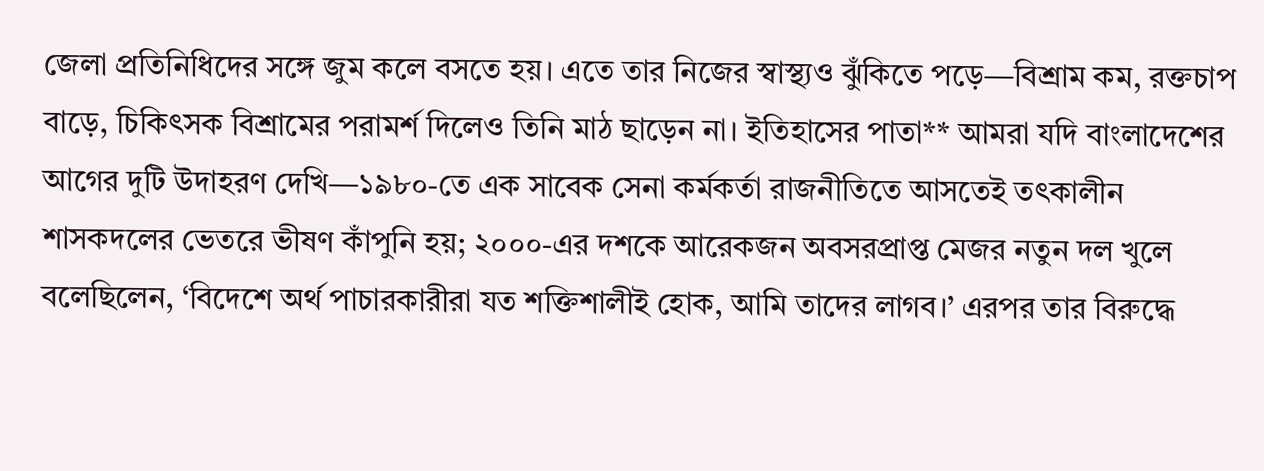জেলা প্রতিনিধিদের সঙ্গে জুম কলে বসতে হয়। এতে তার নিজের স্বাস্থ্যও ঝুঁকিতে পড়ে—বিশ্রাম কম, রক্তচাপ বাড়ে, চিকিৎসক বিশ্রামের পরামর্শ দিলেও তিনি মাঠ ছাড়েন না। ইতিহাসের পাতা** আমরা যদি বাংলাদেশের আগের দুটি উদাহরণ দেখি—১৯৮০-তে এক সাবেক সেনা কর্মকর্তা রাজনীতিতে আসতেই তৎকালীন শাসকদলের ভেতরে ভীষণ কাঁপুনি হয়; ২০০০-এর দশকে আরেকজন অবসরপ্রাপ্ত মেজর নতুন দল খুলে বলেছিলেন, ‘বিদেশে অর্থ পাচারকারীরা যত শক্তিশালীই হোক, আমি তাদের লাগব।’ এরপর তার বিরুদ্ধে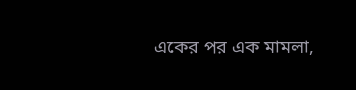একের পর এক মামলা,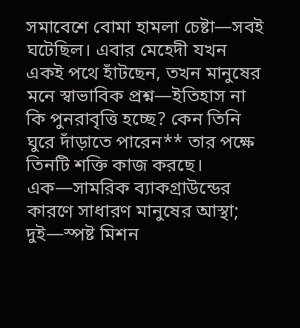সমাবেশে বোমা হামলা চেষ্টা—সবই ঘটেছিল। এবার মেহেদী যখন একই পথে হাঁটছেন, তখন মানুষের মনে স্বাভাবিক প্রশ্ন—ইতিহাস না কি পুনরাবৃত্তি হচ্ছে? কেন তিনি ঘুরে দাঁড়াতে পারেন** তার পক্ষে তিনটি শক্তি কাজ করছে। এক—সামরিক ব্যাকগ্রাউন্ডের কারণে সাধারণ মানুষের আস্থা; দুই—স্পষ্ট মিশন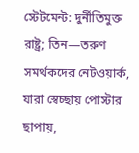স্টেটমেন্ট: দুর্নীতিমুক্ত রাষ্ট্র; তিন—তরুণ সমর্থকদের নেটওয়ার্ক, যারা স্বেচ্ছায় পোস্টার ছাপায়,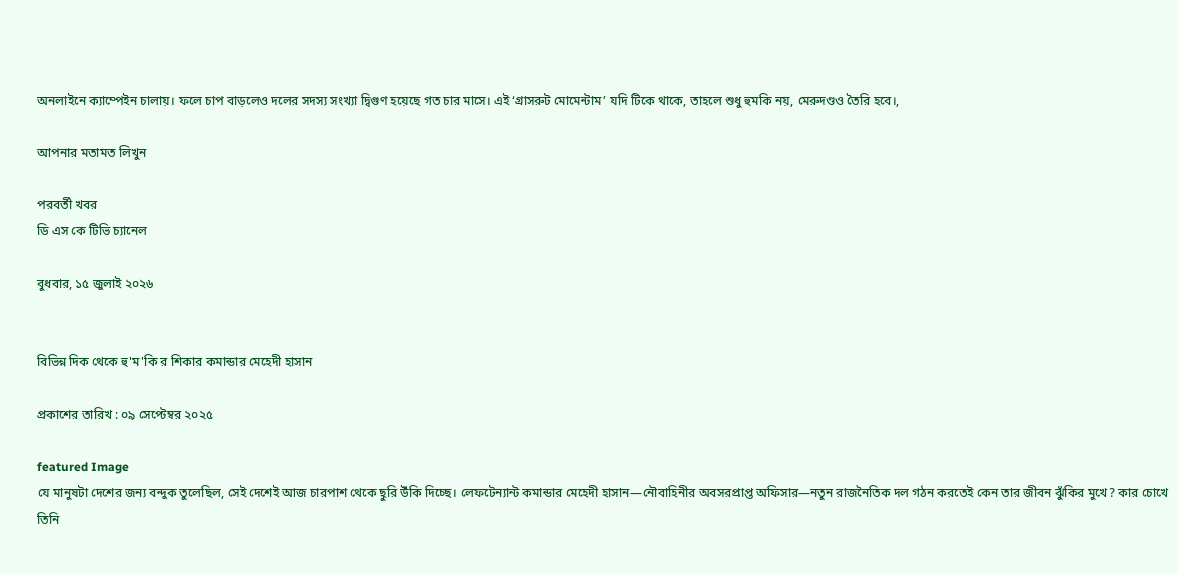অনলাইনে ক্যাম্পেইন চালায়। ফলে চাপ বাড়লেও দলের সদস্য সংখ্যা দ্বিগুণ হয়েছে গত চার মাসে। এই ‘গ্রাসরুট মোমেন্টাম’ যদি টিকে থাকে, তাহলে শুধু হুমকি নয়, মেরুদণ্ডও তৈরি হবে।,

আপনার মতামত লিখুন

পরবর্তী খবর
ডি এস কে টিভি চ্যানেল

বুধবার, ১৫ জুলাই ২০২৬


বিভিন্ন দিক থেকে হু'ম'কি র শিকার কমান্ডার মেহেদী হাসান

প্রকাশের তারিখ : ০৯ সেপ্টেম্বর ২০২৫

featured Image
যে মানুষটা দেশের জন্য বন্দুক তুলেছিল, সেই দেশেই আজ চারপাশ থেকে ছুরি উঁকি দিচ্ছে। লেফটেন্যান্ট কমান্ডার মেহেদী হাসান—নৌবাহিনীর অবসরপ্রাপ্ত অফিসার—নতুন রাজনৈতিক দল গঠন করতেই কেন তার জীবন ঝুঁকির মুখে? কার চোখে তিনি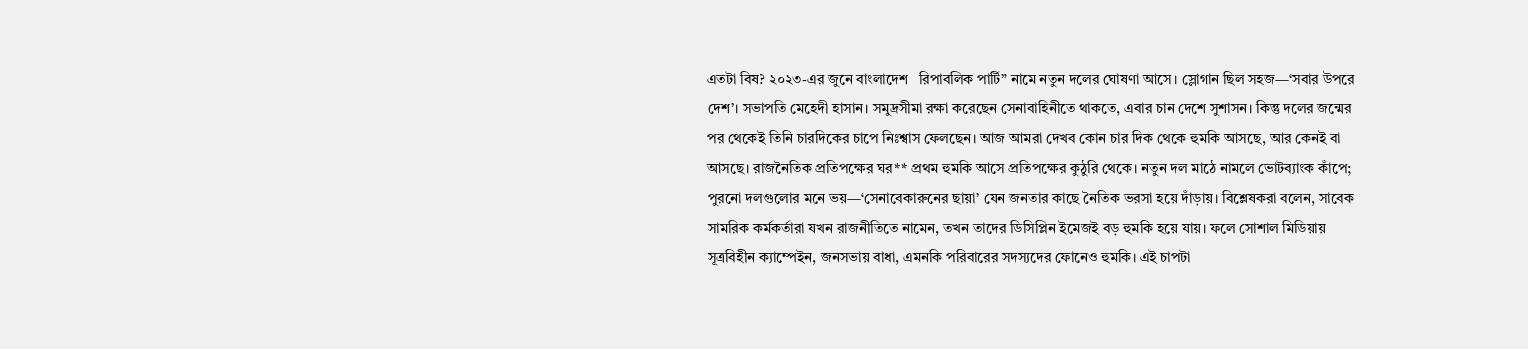এতটা বিষ? ২০২৩-এর জুনে বাংলাদেশ   রিপাবলিক পার্টি” নামে নতুন দলের ঘোষণা আসে। স্লোগান ছিল সহজ—‘সবার উপরে দেশ’। সভাপতি মেহেদী হাসান। সমুদ্রসীমা রক্ষা করেছেন সেনাবাহিনীতে থাকতে, এবার চান দেশে সুশাসন। কিন্তু দলের জন্মের পর থেকেই তিনি চারদিকের চাপে নিঃশ্বাস ফেলছেন। আজ আমরা দেখব কোন চার দিক থেকে হুমকি আসছে, আর কেনই বা আসছে। রাজনৈতিক প্রতিপক্ষের ঘর** প্রথম হুমকি আসে প্রতিপক্ষের কুঠুরি থেকে। নতুন দল মাঠে নামলে ভোটব্যাংক কাঁপে; পুরনো দলগুলোর মনে ভয়—‘সেনাবেকারুনের ছায়া’ যেন জনতার কাছে নৈতিক ভরসা হয়ে দাঁড়ায়। বিশ্লেষকরা বলেন, সাবেক সামরিক কর্মকর্তারা যখন রাজনীতিতে নামেন, তখন তাদের ডিসিপ্লিন ইমেজই বড় হুমকি হয়ে যায়। ফলে সোশাল মিডিয়ায় সূত্রবিহীন ক্যাম্পেইন, জনসভায় বাধা, এমনকি পরিবারের সদস্যদের ফোনেও হুমকি। এই চাপটা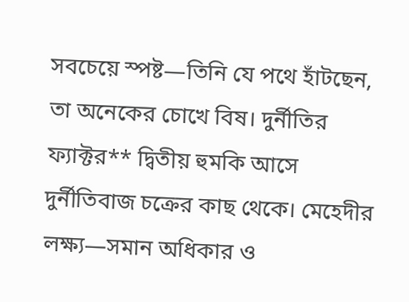সবচেয়ে স্পষ্ট—তিনি যে পথে হাঁটছেন, তা অনেকের চোখে বিষ। দুর্নীতির ফ্যাক্টর** দ্বিতীয় হুমকি আসে দুর্নীতিবাজ চক্রের কাছ থেকে। মেহেদীর লক্ষ্য—সমান অধিকার ও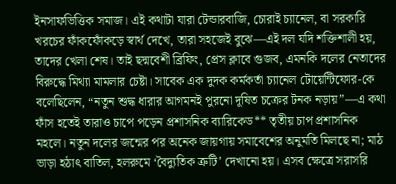ইনসাফভিত্তিক সমাজ। এই কথাটা যারা টেন্ডারবাজি, চোরাই চ্যানেল, বা সরকারি খরচের ফাঁকফোঁকড়ে স্বার্থ দেখে, তারা সহজেই বুঝে—এই দল যদি শক্তিশালী হয়, তাদের খেলা শেষ। তাই ছদ্মবেশী ব্রিফিং, প্রেস ক্লাবে গুজব, এমনকি দলের নেতাদের বিরুদ্ধে মিথ্যা মামলার চেষ্টা। সাবেক এক দুদক কর্মকর্তা চ্যানেল টোয়েন্টিফোর-কে বলেছিলেন, “নতুন শুদ্ধ ধারার আগমনই পুরনো দূষিত চক্রের টনক নড়ায়”—এ কথা ফাঁস হতেই তারাও চাপে পড়েন প্রশাসনিক ব্যারিকেড** তৃতীয় চাপ প্রশাসনিক মহলে। নতুন দলের জন্মের পর অনেক জায়গায় সমাবেশের অনুমতি মিলছে না; মাঠ ভাড়া হঠাৎ বাতিল, হলরুমে ‘বৈদ্যুতিক ত্রুটি’ দেখানো হয়। এসব ক্ষেত্রে সরাসরি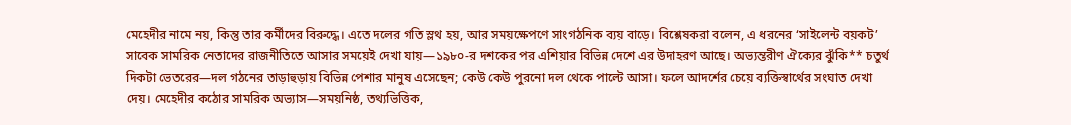মেহেদীর নামে নয়, কিন্তু তার কর্মীদের বিরুদ্ধে। এতে দলের গতি স্লথ হয়, আর সময়ক্ষেপণে সাংগঠনিক ব্যয় বাড়ে। বিশ্লেষকরা বলেন, এ ধরনের ‘সাইলেন্ট বয়কট’ সাবেক সামরিক নেতাদের রাজনীতিতে আসার সময়েই দেখা যায়—১৯৮০-র দশকের পর এশিয়ার বিভিন্ন দেশে এর উদাহরণ আছে। অভ্যন্তরীণ ঐক্যের ঝুঁকি** চতুর্থ দিকটা ভেতরের—দল গঠনের তাড়াহুড়ায় বিভিন্ন পেশার মানুষ এসেছেন; কেউ কেউ পুরনো দল থেকে পাল্টে আসা। ফলে আদর্শের চেয়ে ব্যক্তিস্বার্থের সংঘাত দেখা দেয়। মেহেদীর কঠোর সামরিক অভ্যাস—সময়নিষ্ঠ, তথ্যভিত্তিক,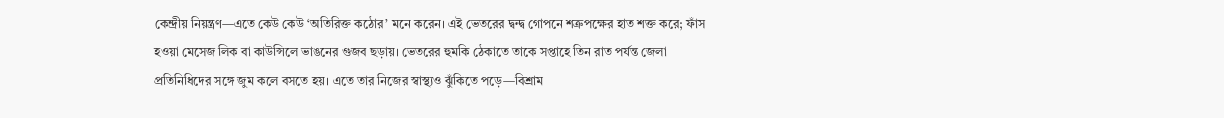কেন্দ্রীয় নিয়ন্ত্রণ—এতে কেউ কেউ ‘অতিরিক্ত কঠোর’ মনে করেন। এই ভেতরের দ্বন্দ্ব গোপনে শত্রুপক্ষের হাত শক্ত করে; ফাঁস হওয়া মেসেজ লিক বা কাউন্সিলে ভাঙনের গুজব ছড়ায়। ভেতরের হুমকি ঠেকাতে তাকে সপ্তাহে তিন রাত পর্যন্ত জেলা প্রতিনিধিদের সঙ্গে জুম কলে বসতে হয়। এতে তার নিজের স্বাস্থ্যও ঝুঁকিতে পড়ে—বিশ্রাম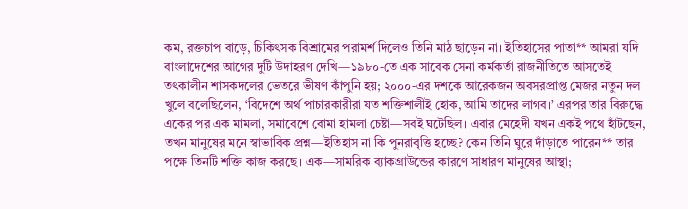কম, রক্তচাপ বাড়ে, চিকিৎসক বিশ্রামের পরামর্শ দিলেও তিনি মাঠ ছাড়েন না। ইতিহাসের পাতা** আমরা যদি বাংলাদেশের আগের দুটি উদাহরণ দেখি—১৯৮০-তে এক সাবেক সেনা কর্মকর্তা রাজনীতিতে আসতেই তৎকালীন শাসকদলের ভেতরে ভীষণ কাঁপুনি হয়; ২০০০-এর দশকে আরেকজন অবসরপ্রাপ্ত মেজর নতুন দল খুলে বলেছিলেন, ‘বিদেশে অর্থ পাচারকারীরা যত শক্তিশালীই হোক, আমি তাদের লাগব।’ এরপর তার বিরুদ্ধে একের পর এক মামলা, সমাবেশে বোমা হামলা চেষ্টা—সবই ঘটেছিল। এবার মেহেদী যখন একই পথে হাঁটছেন, তখন মানুষের মনে স্বাভাবিক প্রশ্ন—ইতিহাস না কি পুনরাবৃত্তি হচ্ছে? কেন তিনি ঘুরে দাঁড়াতে পারেন** তার পক্ষে তিনটি শক্তি কাজ করছে। এক—সামরিক ব্যাকগ্রাউন্ডের কারণে সাধারণ মানুষের আস্থা;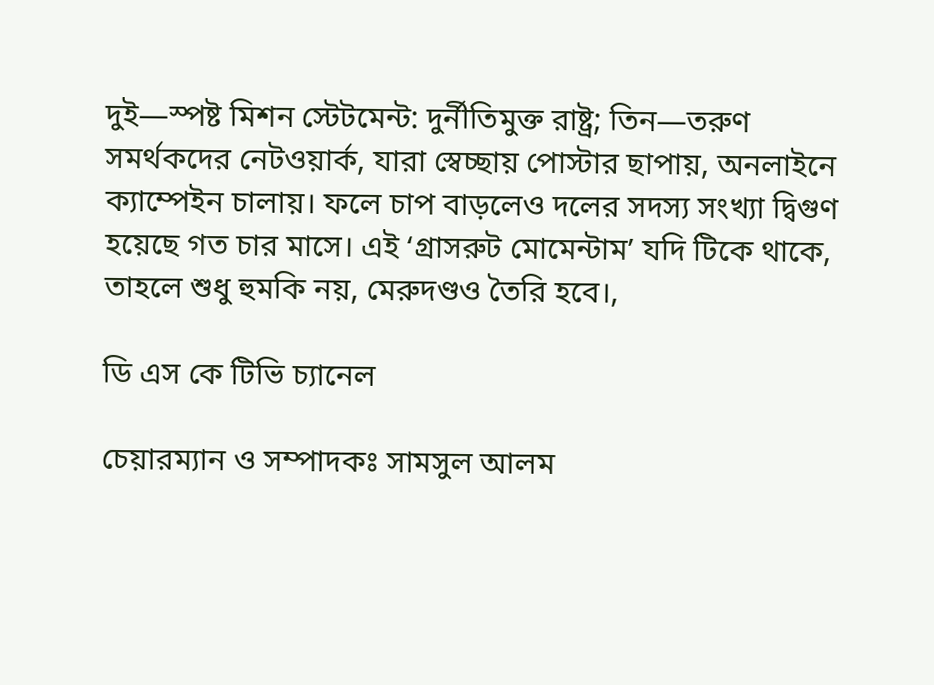দুই—স্পষ্ট মিশন স্টেটমেন্ট: দুর্নীতিমুক্ত রাষ্ট্র; তিন—তরুণ সমর্থকদের নেটওয়ার্ক, যারা স্বেচ্ছায় পোস্টার ছাপায়, অনলাইনে ক্যাম্পেইন চালায়। ফলে চাপ বাড়লেও দলের সদস্য সংখ্যা দ্বিগুণ হয়েছে গত চার মাসে। এই ‘গ্রাসরুট মোমেন্টাম’ যদি টিকে থাকে, তাহলে শুধু হুমকি নয়, মেরুদণ্ডও তৈরি হবে।,

ডি এস কে টিভি চ্যানেল

চেয়ারম্যান ও সম্পাদকঃ সামসুল আলম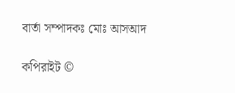বার্তা সম্পাদকঃ মোঃ আসআদ

কপিরাইট ©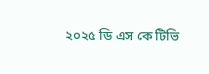২০২৫ ডি এস কে টিভি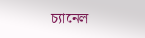চ্যানেল